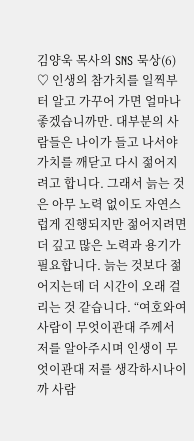김양욱 목사의 SNS 묵상(6)
♡ 인생의 참가치를 일찍부터 알고 가꾸어 가면 얼마나 좋겠습니까만. 대부분의 사람들은 나이가 들고 나서야 가치를 깨닫고 다시 젊어지려고 합니다. 그래서 늙는 것은 아무 노력 없이도 자연스럽게 진행되지만 젊어지려면 더 깊고 많은 노력과 용기가 필요합니다. 늙는 것보다 젊어지는데 더 시간이 오래 걸리는 것 같습니다. “여호와여 사람이 무엇이관대 주께서 저를 알아주시며 인생이 무엇이관대 저를 생각하시나이까 사람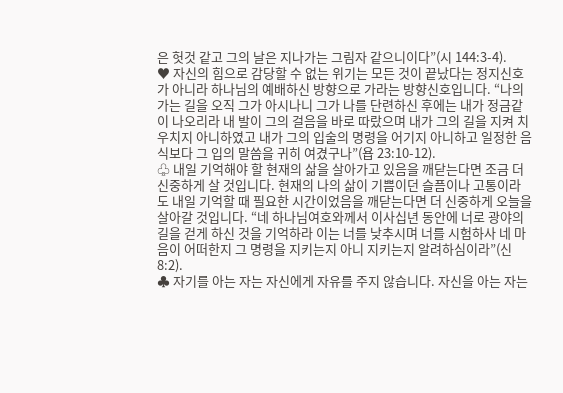은 헛것 같고 그의 날은 지나가는 그림자 같으니이다”(시 144:3-4).
♥ 자신의 힘으로 감당할 수 없는 위기는 모든 것이 끝났다는 정지신호가 아니라 하나님의 예배하신 방향으로 가라는 방향신호입니다. “나의 가는 길을 오직 그가 아시나니 그가 나를 단련하신 후에는 내가 정금같이 나오리라 내 발이 그의 걸음을 바로 따랐으며 내가 그의 길을 지켜 치우치지 아니하였고 내가 그의 입술의 명령을 어기지 아니하고 일정한 음식보다 그 입의 말씀을 귀히 여겼구나”(욥 23:10-12).
♧ 내일 기억해야 할 현재의 삶을 살아가고 있음을 깨닫는다면 조금 더 신중하게 살 것입니다. 현재의 나의 삶이 기쁨이던 슬픔이나 고통이라도 내일 기억할 때 필요한 시간이었음을 깨닫는다면 더 신중하게 오늘을 살아갈 것입니다. “네 하나님여호와께서 이사십년 동안에 너로 광야의 길을 걷게 하신 것을 기억하라 이는 너를 낮추시며 너를 시험하사 네 마음이 어떠한지 그 명령을 지키는지 아니 지키는지 알려하심이라”(신 8:2).
♣ 자기를 아는 자는 자신에게 자유를 주지 않습니다. 자신을 아는 자는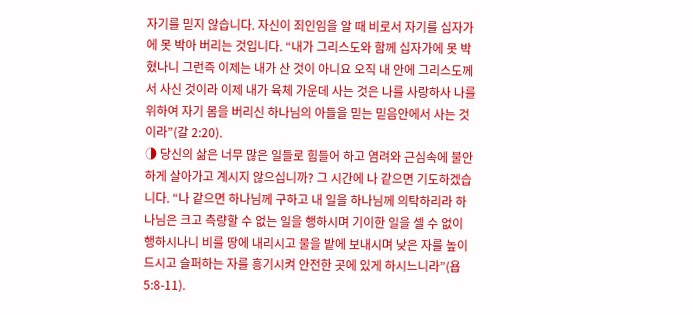자기를 믿지 않습니다. 자신이 죄인임을 알 때 비로서 자기를 십자가에 못 박아 버리는 것입니다. “내가 그리스도와 함께 십자가에 못 박혔나니 그런즉 이제는 내가 산 것이 아니요 오직 내 안에 그리스도께서 사신 것이라 이제 내가 육체 가운데 사는 것은 나를 사랑하사 나를 위하여 자기 몸을 버리신 하나님의 아들을 믿는 믿음안에서 사는 것이라”(갈 2:20).
◑ 당신의 삶은 너무 많은 일들로 힘들어 하고 염려와 근심속에 불안하게 살아가고 계시지 않으십니까? 그 시간에 나 같으면 기도하겠습니다. “나 같으면 하나님께 구하고 내 일을 하나님께 의탁하리라 하나님은 크고 측량할 수 없는 일을 행하시며 기이한 일을 셀 수 없이 행하시나니 비를 땅에 내리시고 물을 밭에 보내시며 낮은 자를 높이 드시고 슬퍼하는 자를 흥기시켜 안전한 곳에 있게 하시느니라”(욥 5:8-11).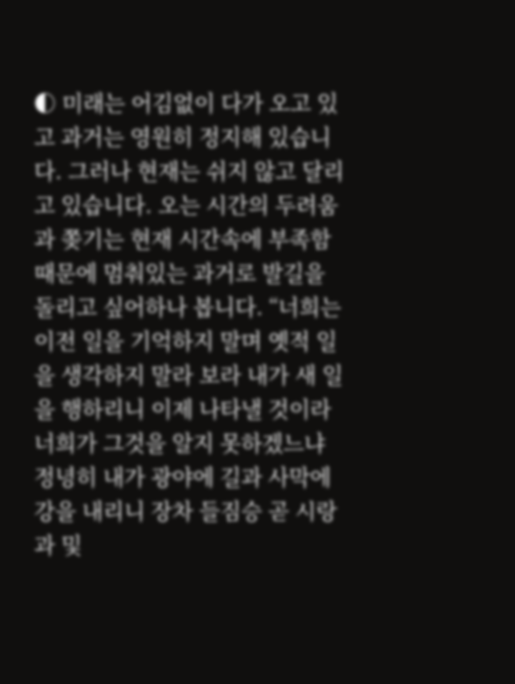◐ 미래는 어김없이 다가 오고 있고 과거는 영원히 정지해 있습니다. 그러나 현재는 쉬지 않고 달리고 있습니다. 오는 시간의 두려움과 쫒기는 현재 시간속에 부족함 때문에 멈춰있는 과거로 발길을 돌리고 싶어하나 봅니다. “너희는 이전 일을 기억하지 말며 옛적 일을 생각하지 말라 보라 내가 새 일을 행하리니 이제 나타낼 것이라 너희가 그것을 알지 못하겠느냐 정녕히 내가 광야에 길과 사막에 강을 내리니 장차 들짐승 곧 시랑과 및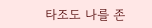타조도 나를 존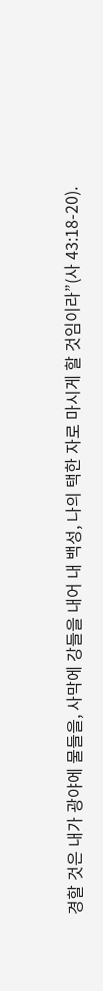경할 것은 내가 광야에 물들을, 사막에 강들을 내어 내 백성, 나의 택한 자로 마시게 할 것임이라”(사 43:18-20).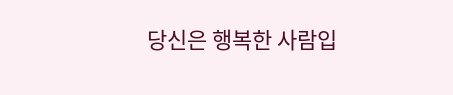당신은 행복한 사람입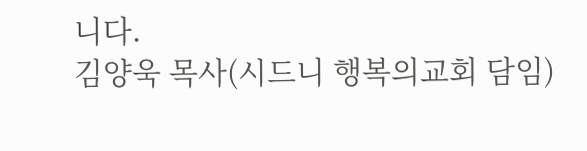니다.
김양욱 목사(시드니 행복의교회 담임)